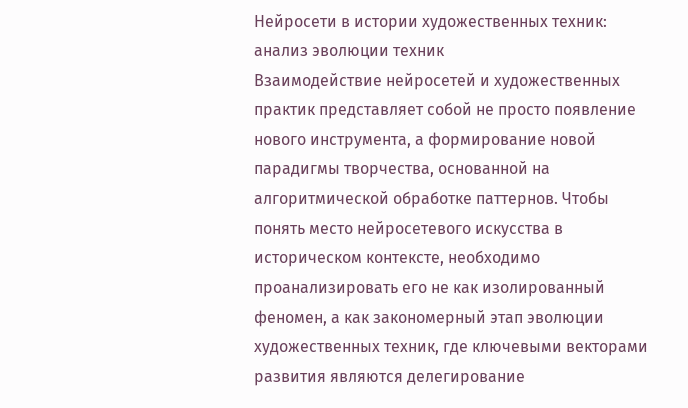Нейросети в истории художественных техник: анализ эволюции техник
Взаимодействие нейросетей и художественных практик представляет собой не просто появление нового инструмента, а формирование новой парадигмы творчества, основанной на алгоритмической обработке паттернов. Чтобы понять место нейросетевого искусства в историческом контексте, необходимо проанализировать его не как изолированный феномен, а как закономерный этап эволюции художественных техник, где ключевыми векторами развития являются делегирование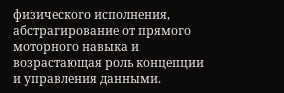физического исполнения, абстрагирование от прямого моторного навыка и возрастающая роль концепции и управления данными.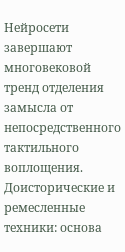Нейросети завершают многовековой тренд отделения замысла от непосредственного тактильного воплощения.
Доисторические и ремесленные техники: основа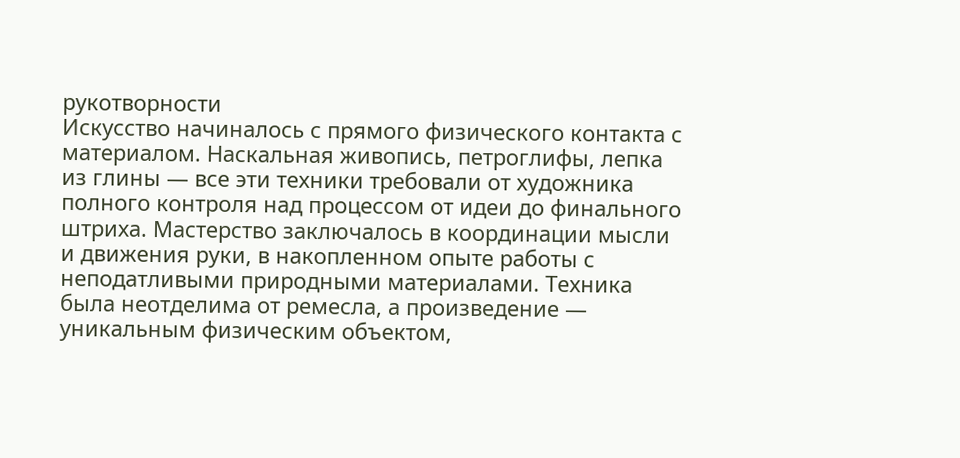рукотворности
Искусство начиналось с прямого физического контакта с материалом. Наскальная живопись, петроглифы, лепка из глины — все эти техники требовали от художника полного контроля над процессом от идеи до финального штриха. Мастерство заключалось в координации мысли и движения руки, в накопленном опыте работы с неподатливыми природными материалами. Техника была неотделима от ремесла, а произведение — уникальным физическим объектом,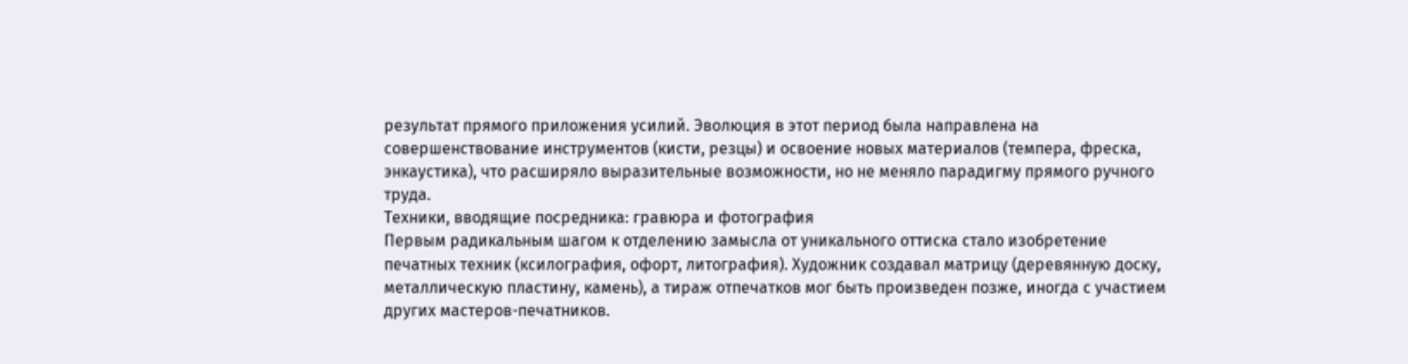результат прямого приложения усилий. Эволюция в этот период была направлена на совершенствование инструментов (кисти, резцы) и освоение новых материалов (темпера, фреска, энкаустика), что расширяло выразительные возможности, но не меняло парадигму прямого ручного труда.
Техники, вводящие посредника: гравюра и фотография
Первым радикальным шагом к отделению замысла от уникального оттиска стало изобретение печатных техник (ксилография, офорт, литография). Художник создавал матрицу (деревянную доску, металлическую пластину, камень), а тираж отпечатков мог быть произведен позже, иногда с участием других мастеров-печатников.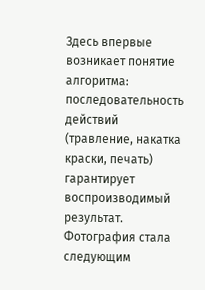Здесь впервые возникает понятие алгоритма: последовательность действий (травление, накатка краски, печать) гарантирует воспроизводимый результат. Фотография стала следующим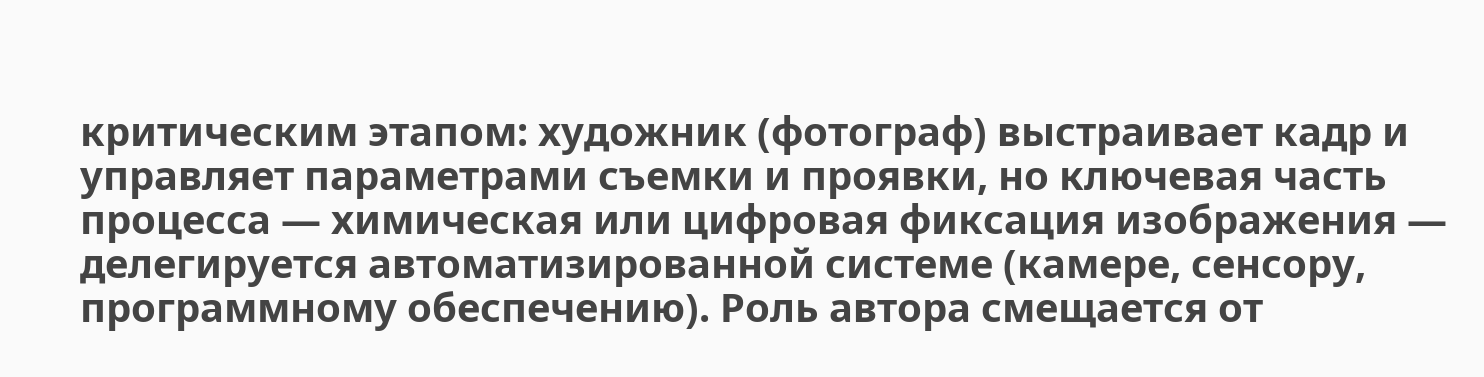критическим этапом: художник (фотограф) выстраивает кадр и управляет параметрами съемки и проявки, но ключевая часть процесса — химическая или цифровая фиксация изображения — делегируется автоматизированной системе (камере, сенсору, программному обеспечению). Роль автора смещается от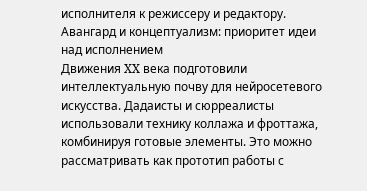исполнителя к режиссеру и редактору.
Авангард и концептуализм: приоритет идеи над исполнением
Движения XX века подготовили интеллектуальную почву для нейросетевого искусства. Дадаисты и сюрреалисты использовали технику коллажа и фроттажа, комбинируя готовые элементы. Это можно рассматривать как прототип работы с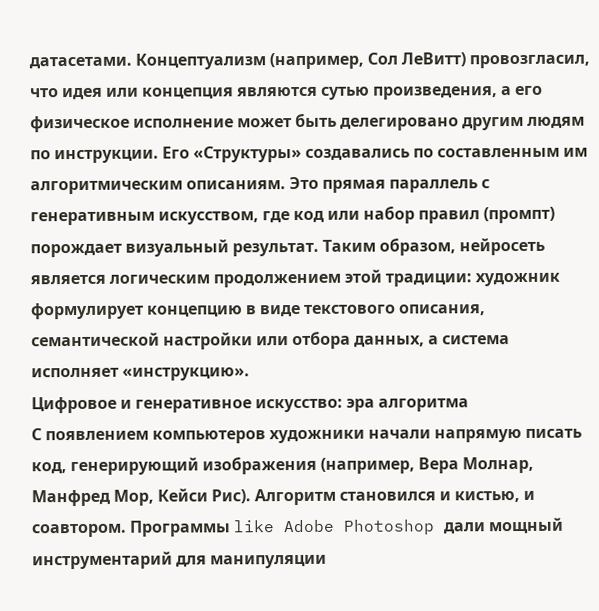датасетами. Концептуализм (например, Сол ЛеВитт) провозгласил, что идея или концепция являются сутью произведения, а его физическое исполнение может быть делегировано другим людям по инструкции. Его «Структуры» создавались по составленным им алгоритмическим описаниям. Это прямая параллель с генеративным искусством, где код или набор правил (промпт) порождает визуальный результат. Таким образом, нейросеть является логическим продолжением этой традиции: художник формулирует концепцию в виде текстового описания, семантической настройки или отбора данных, а система исполняет «инструкцию».
Цифровое и генеративное искусство: эра алгоритма
С появлением компьютеров художники начали напрямую писать код, генерирующий изображения (например, Вера Молнар, Манфред Мор, Кейси Рис). Алгоритм становился и кистью, и соавтором. Программы like Adobe Photoshop дали мощный инструментарий для манипуляции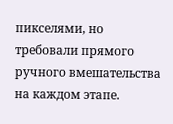пикселями, но требовали прямого ручного вмешательства на каждом этапе.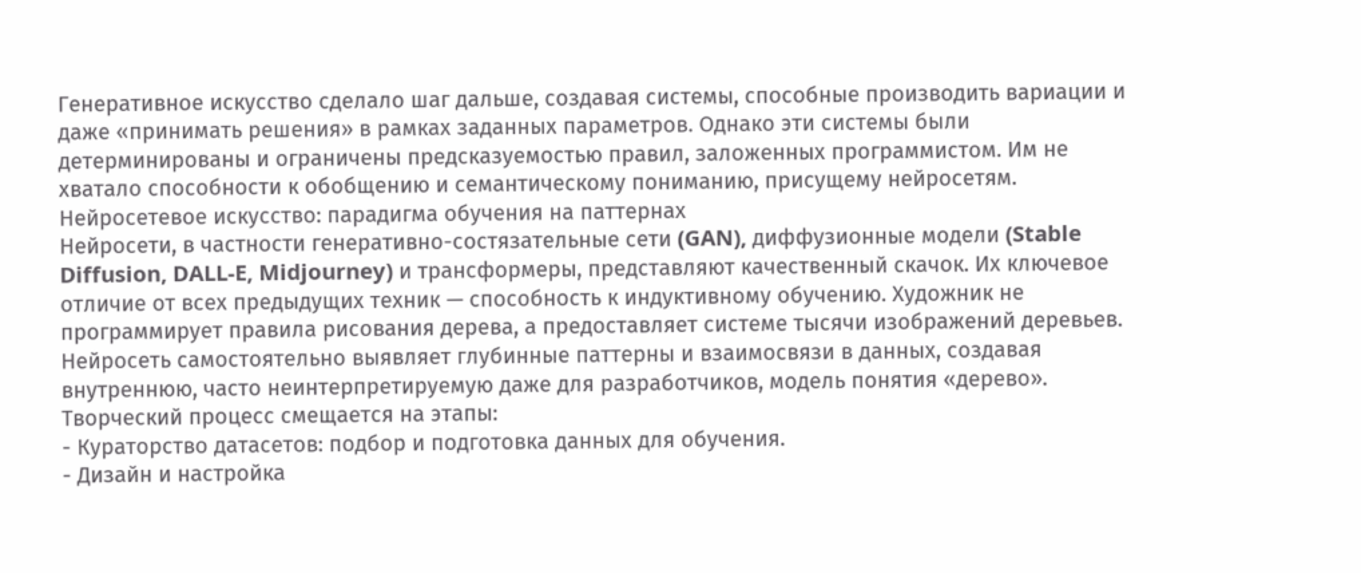Генеративное искусство сделало шаг дальше, создавая системы, способные производить вариации и даже «принимать решения» в рамках заданных параметров. Однако эти системы были детерминированы и ограничены предсказуемостью правил, заложенных программистом. Им не хватало способности к обобщению и семантическому пониманию, присущему нейросетям.
Нейросетевое искусство: парадигма обучения на паттернах
Нейросети, в частности генеративно-состязательные сети (GAN), диффузионные модели (Stable Diffusion, DALL-E, Midjourney) и трансформеры, представляют качественный скачок. Их ключевое отличие от всех предыдущих техник — способность к индуктивному обучению. Художник не программирует правила рисования дерева, а предоставляет системе тысячи изображений деревьев. Нейросеть самостоятельно выявляет глубинные паттерны и взаимосвязи в данных, создавая внутреннюю, часто неинтерпретируемую даже для разработчиков, модель понятия «дерево». Творческий процесс смещается на этапы:
- Кураторство датасетов: подбор и подготовка данных для обучения.
- Дизайн и настройка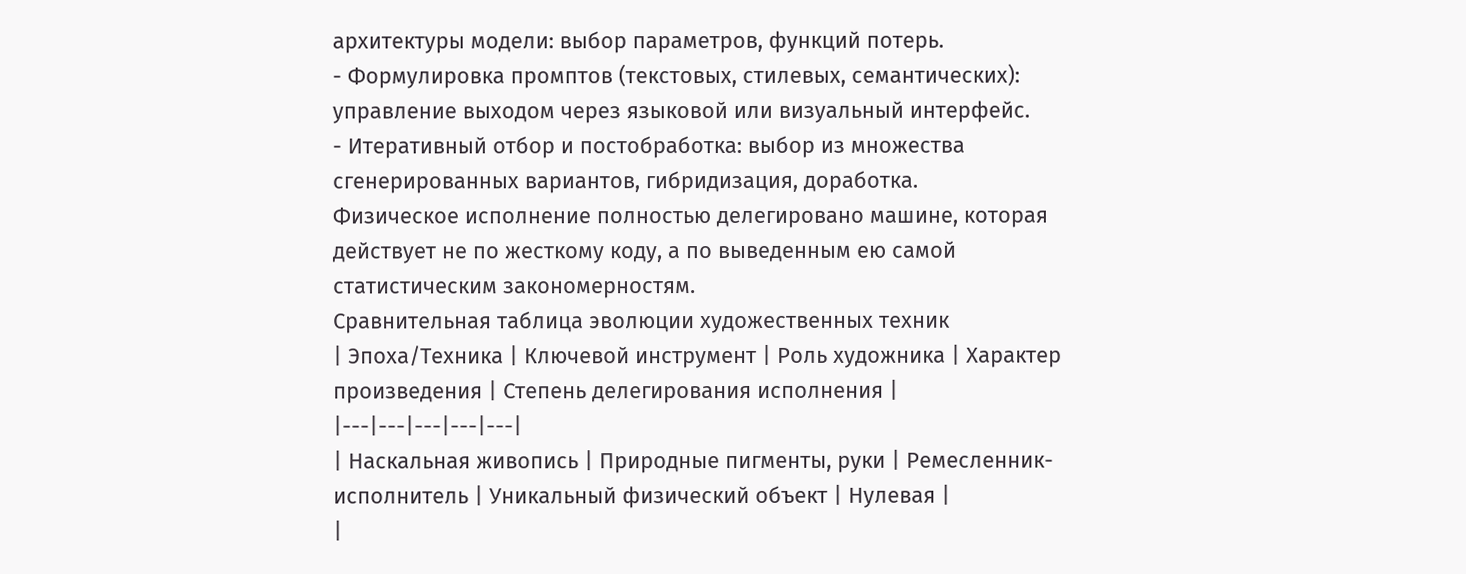архитектуры модели: выбор параметров, функций потерь.
- Формулировка промптов (текстовых, стилевых, семантических): управление выходом через языковой или визуальный интерфейс.
- Итеративный отбор и постобработка: выбор из множества сгенерированных вариантов, гибридизация, доработка.
Физическое исполнение полностью делегировано машине, которая действует не по жесткому коду, а по выведенным ею самой статистическим закономерностям.
Сравнительная таблица эволюции художественных техник
| Эпоха/Техника | Ключевой инструмент | Роль художника | Характер произведения | Степень делегирования исполнения |
|---|---|---|---|---|
| Наскальная живопись | Природные пигменты, руки | Ремесленник-исполнитель | Уникальный физический объект | Нулевая |
|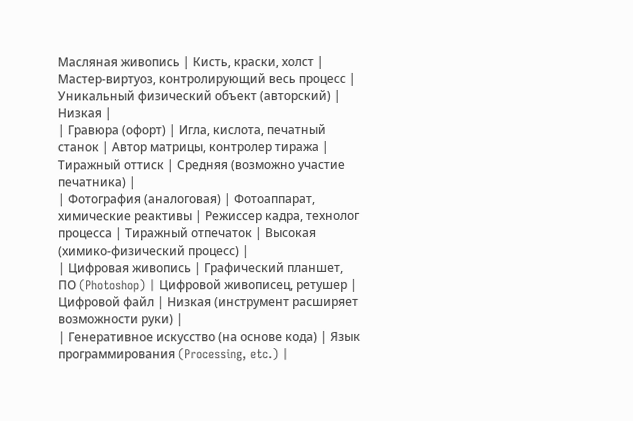Масляная живопись | Кисть, краски, холст | Мастер-виртуоз, контролирующий весь процесс | Уникальный физический объект (авторский) | Низкая |
| Гравюра (офорт) | Игла, кислота, печатный станок | Автор матрицы, контролер тиража | Тиражный оттиск | Средняя (возможно участие печатника) |
| Фотография (аналоговая) | Фотоаппарат, химические реактивы | Режиссер кадра, технолог процесса | Тиражный отпечаток | Высокая (химико-физический процесс) |
| Цифровая живопись | Графический планшет, ПО (Photoshop) | Цифровой живописец, ретушер | Цифровой файл | Низкая (инструмент расширяет возможности руки) |
| Генеративное искусство (на основе кода) | Язык программирования (Processing, etc.) |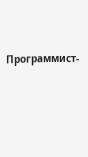Программист-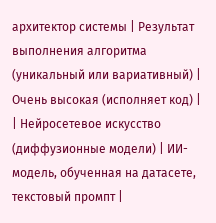архитектор системы | Результат выполнения алгоритма (уникальный или вариативный) | Очень высокая (исполняет код) |
| Нейросетевое искусство (диффузионные модели) | ИИ-модель, обученная на датасете, текстовый промпт |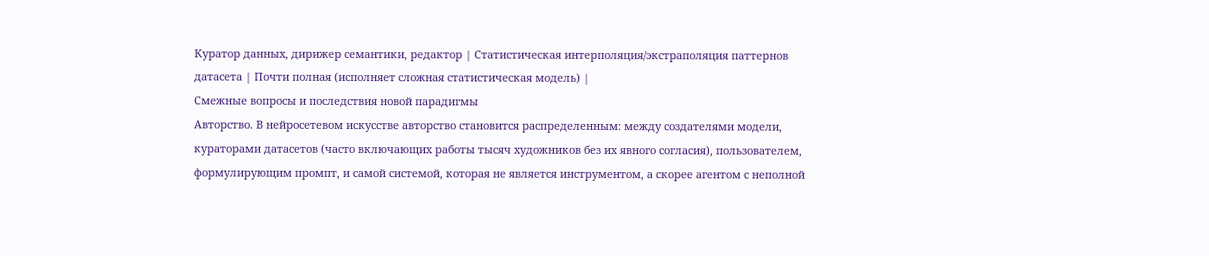Куратор данных, дирижер семантики, редактор | Статистическая интерполяция/экстраполяция паттернов датасета | Почти полная (исполняет сложная статистическая модель) |
Смежные вопросы и последствия новой парадигмы
Авторство. В нейросетевом искусстве авторство становится распределенным: между создателями модели, кураторами датасетов (часто включающих работы тысяч художников без их явного согласия), пользователем, формулирующим промпт, и самой системой, которая не является инструментом, а скорее агентом с неполной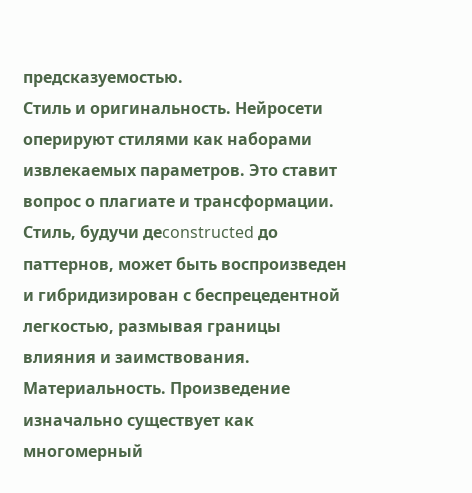предсказуемостью.
Стиль и оригинальность. Нейросети оперируют стилями как наборами извлекаемых параметров. Это ставит вопрос о плагиате и трансформации. Стиль, будучи деconstructed до паттернов, может быть воспроизведен и гибридизирован с беспрецедентной легкостью, размывая границы влияния и заимствования.
Материальность. Произведение изначально существует как многомерный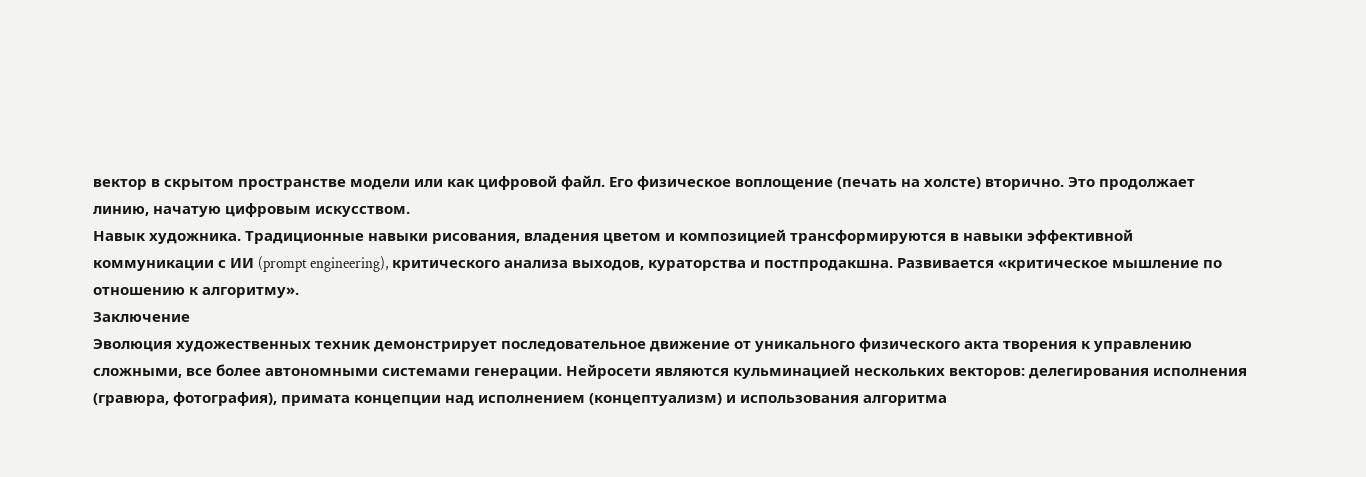вектор в скрытом пространстве модели или как цифровой файл. Его физическое воплощение (печать на холсте) вторично. Это продолжает линию, начатую цифровым искусством.
Навык художника. Традиционные навыки рисования, владения цветом и композицией трансформируются в навыки эффективной коммуникации с ИИ (prompt engineering), критического анализа выходов, кураторства и постпродакшна. Развивается «критическое мышление по отношению к алгоритму».
Заключение
Эволюция художественных техник демонстрирует последовательное движение от уникального физического акта творения к управлению сложными, все более автономными системами генерации. Нейросети являются кульминацией нескольких векторов: делегирования исполнения (гравюра, фотография), примата концепции над исполнением (концептуализм) и использования алгоритма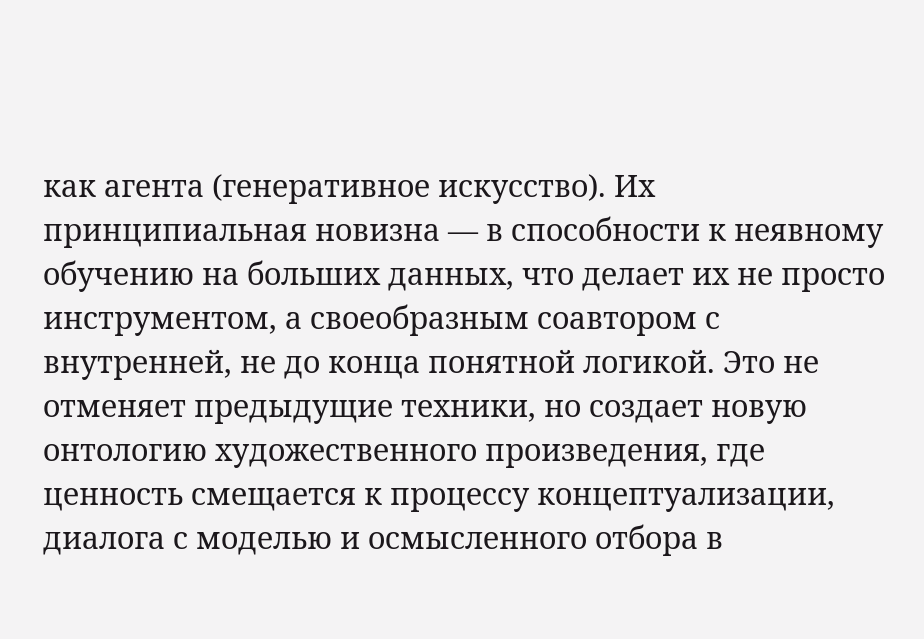как агента (генеративное искусство). Их принципиальная новизна — в способности к неявному обучению на больших данных, что делает их не просто инструментом, а своеобразным соавтором с внутренней, не до конца понятной логикой. Это не отменяет предыдущие техники, но создает новую онтологию художественного произведения, где ценность смещается к процессу концептуализации, диалога с моделью и осмысленного отбора в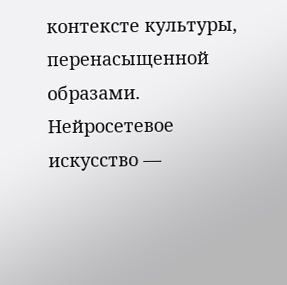контексте культуры, перенасыщенной образами. Нейросетевое искусство —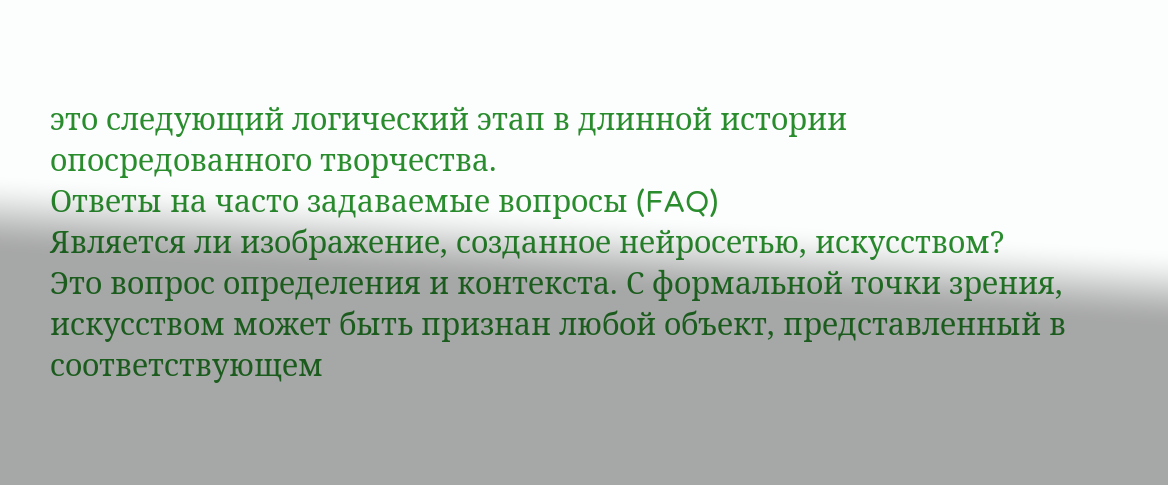это следующий логический этап в длинной истории опосредованного творчества.
Ответы на часто задаваемые вопросы (FAQ)
Является ли изображение, созданное нейросетью, искусством?
Это вопрос определения и контекста. С формальной точки зрения, искусством может быть признан любой объект, представленный в соответствующем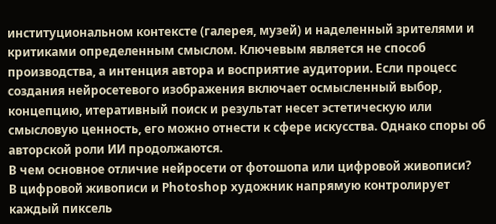институциональном контексте (галерея, музей) и наделенный зрителями и критиками определенным смыслом. Ключевым является не способ производства, а интенция автора и восприятие аудитории. Если процесс создания нейросетевого изображения включает осмысленный выбор, концепцию, итеративный поиск и результат несет эстетическую или смысловую ценность, его можно отнести к сфере искусства. Однако споры об авторской роли ИИ продолжаются.
В чем основное отличие нейросети от фотошопа или цифровой живописи?
В цифровой живописи и Photoshop художник напрямую контролирует каждый пиксель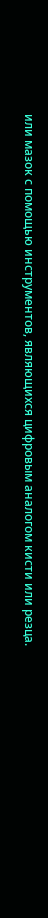или мазок с помощью инструментов, являющихся цифровым аналогом кисти или резца.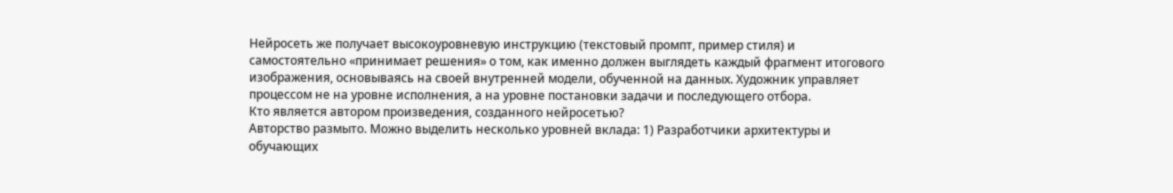Нейросеть же получает высокоуровневую инструкцию (текстовый промпт, пример стиля) и самостоятельно «принимает решения» о том, как именно должен выглядеть каждый фрагмент итогового изображения, основываясь на своей внутренней модели, обученной на данных. Художник управляет процессом не на уровне исполнения, а на уровне постановки задачи и последующего отбора.
Кто является автором произведения, созданного нейросетью?
Авторство размыто. Можно выделить несколько уровней вклада: 1) Разработчики архитектуры и обучающих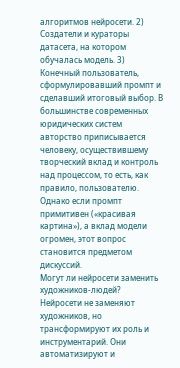алгоритмов нейросети. 2) Создатели и кураторы датасета, на котором обучалась модель. 3) Конечный пользователь, сформулировавший промпт и сделавший итоговый выбор. В большинстве современных юридических систем авторство приписывается человеку, осуществившему творческий вклад и контроль над процессом, то есть, как правило, пользователю. Однако если промпт примитивен («красивая картина»), а вклад модели огромен, этот вопрос становится предметом дискуссий.
Могут ли нейросети заменить художников-людей?
Нейросети не заменяют художников, но трансформируют их роль и инструментарий. Они автоматизируют и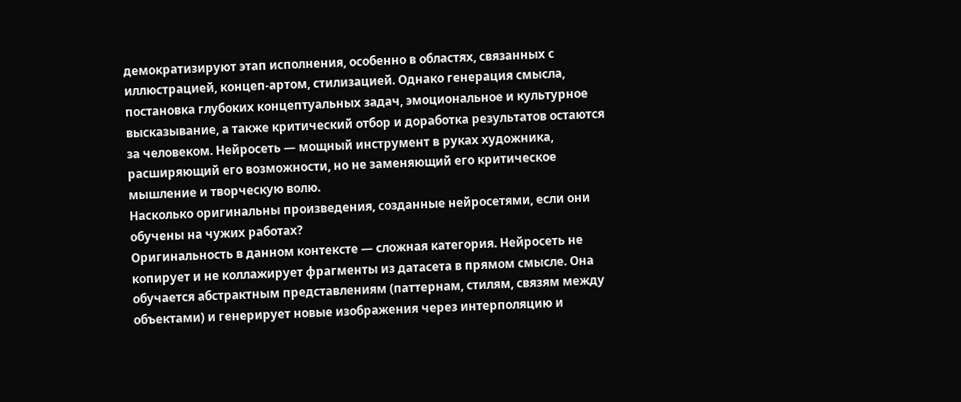демократизируют этап исполнения, особенно в областях, связанных с иллюстрацией, концеп-артом, стилизацией. Однако генерация смысла, постановка глубоких концептуальных задач, эмоциональное и культурное высказывание, а также критический отбор и доработка результатов остаются за человеком. Нейросеть — мощный инструмент в руках художника, расширяющий его возможности, но не заменяющий его критическое мышление и творческую волю.
Насколько оригинальны произведения, созданные нейросетями, если они обучены на чужих работах?
Оригинальность в данном контексте — сложная категория. Нейросеть не копирует и не коллажирует фрагменты из датасета в прямом смысле. Она обучается абстрактным представлениям (паттернам, стилям, связям между объектами) и генерирует новые изображения через интерполяцию и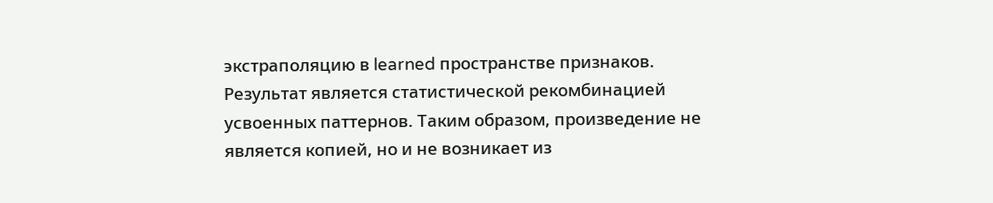экстраполяцию в learned пространстве признаков. Результат является статистической рекомбинацией усвоенных паттернов. Таким образом, произведение не является копией, но и не возникает из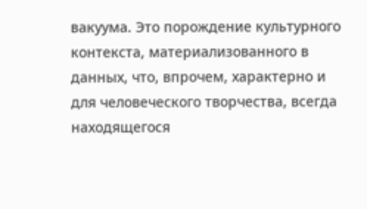вакуума. Это порождение культурного контекста, материализованного в данных, что, впрочем, характерно и для человеческого творчества, всегда находящегося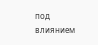под влиянием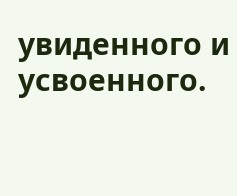увиденного и усвоенного.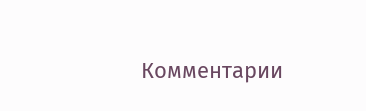Комментарии